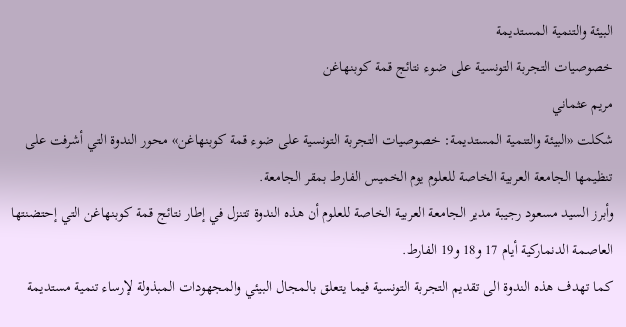البيئة والتنمية المستديمة
خصوصيات التجربة التونسية على ضوء نتائج قمة كوبنهاغن
مريم عثماني
شكلت «البيئة والتنمية المستديمة: خصوصيات التجربة التونسية على ضوء قمة كوبنهاغن» محور الندوة التي أشرفت على تنظيمها الجامعة العربية الخاصة للعلوم يوم الخميس الفارط بمقر الجامعة.
وأبرز السيد مسعود رجيبة مدير الجامعة العربية الخاصة للعلوم أن هذه الندوة تتنزل في إطار نتائج قمة كوبنهاغن التي إحتضنتها العاصمة الدنماركية أيام 17 و18 و19 الفارط.
كما تهدف هذه الندوة الى تقديم التجربة التونسية فيما يتعلق بالمجال البيئي والمجهودات المبذولة لإرساء تنمية مستديمة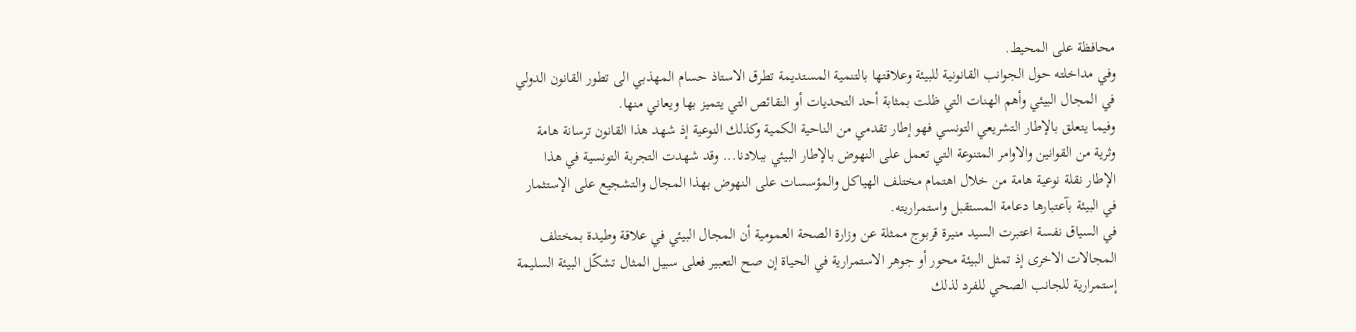محافظة على المحيط.
وفي مداخلته حول الجوانب القانونية للبيئة وعلاقتها بالتنمية المستديمة تطرق الاستاذ حسام المهذبي الى تطور القانون الدولي في المجال البيئي وأهم الهنات التي ظلت بمثابة أحد التحديات أو النقائص التي يتميز بها ويعاني منها.
وفيما يتعلق بالإطار التشريعي التونسي فهو إطار تقدمي من الناحية الكمية وكذلك النوعية إذ شهد هذا القانون ترسانة هامة وثرية من القوانين والاوامر المتنوعة التي تعمل على النهوض بالإطار البيئي ببلادنا... وقد شهدت التجربة التونسية في هذا الإطار نقلة نوعية هامة من خلال اهتمام مختلف الهياكل والمؤسسات على النهوض بهذا المجال والتشجيع على الإستثمار في البيئة بآعتبارها دعامة المستقبل واستمراريته.
في السياق نفسة اعتبرت السيد منيرة قربوج ممثلة عن وزارة الصحة العمومية أن المجال البيئي في علاقة وطيدة بمختلف المجالات الاخرى إذ تمثل البيئة محور أو جوهر الاستمرارية في الحياة إن صح التعبير فعلى سبيل المثال تشكّل البيئة السليمة إستمرارية للجانب الصحي للفرد لذلك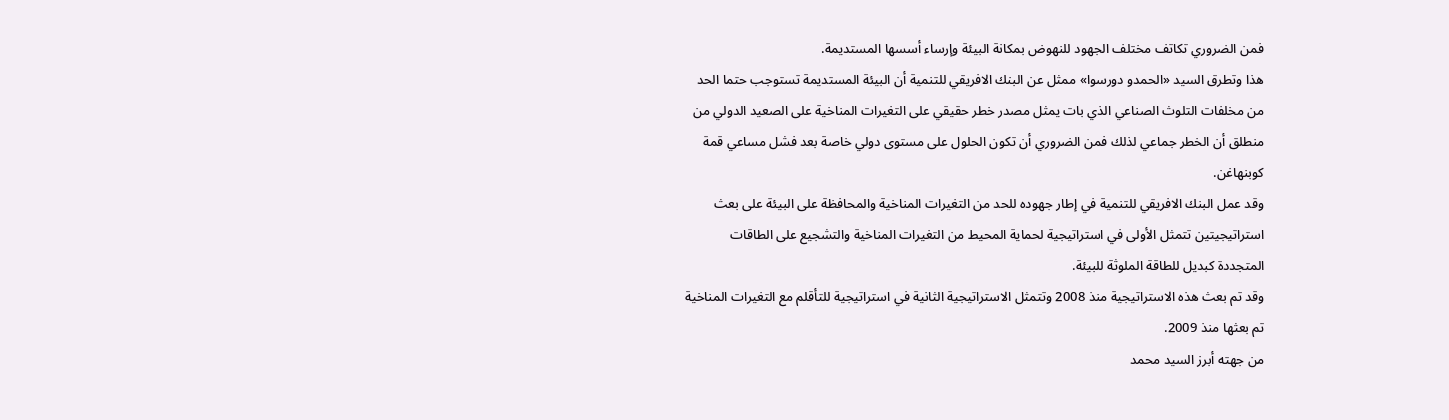فمن الضروري تكاتف مختلف الجهود للنهوض بمكانة البيئة وإرساء أسسها المستديمة.
هذا وتطرق السيد «الحمدو دورسوا» ممثل عن البنك الافريقي للتنمية أن البيئة المستديمة تستوجب حتما الحد من مخلفات التلوث الصناعي الذي بات يمثل مصدر خطر حقيقي على التغيرات المناخية على الصعيد الدولي من منطلق أن الخطر جماعي لذلك فمن الضروري أن تكون الحلول على مستوى دولي خاصة بعد فشل مساعي قمة كوبنهاغن.
وقد عمل البنك الافريقي للتنمية في إطار جهوده للحد من التغيرات المناخية والمحافظة على البيئة على بعث استراتيجيتين تتمثل الأولى في استراتيجية لحماية المحيط من التغيرات المناخية والتشجيع على الطاقات المتجددة كبديل للطاقة الملوثة للبيئة.
وقد تم بعث هذه الاستراتيجية منذ 2008 وتتمثل الاستراتيجية الثانية في استراتيجية للتأقلم مع التغيرات المناخية تم بعثها منذ 2009.
من جهته أبرز السيد محمد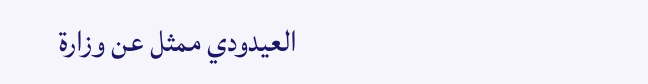العيدودي ممثل عن وزارة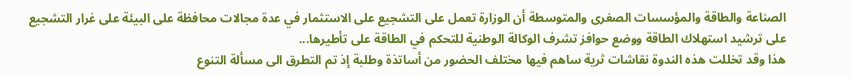الصناعة والطاقة والمؤسسات الصغرى والمتوسطة أن الوزارة تعمل على التشجيع على الاستثمار في عدة مجالات محافظة على البيئة على غرار التشجيع على ترشيد استهلاك الطاقة ووضع حوافز تشرف الوكالة الوطنية للتحكم في الطاقة على تأطيرها...
هذا وقد تخللت هذه الندوة نقاشات ثرية ساهم فيها مختلف الحضور من أساتذة وطلبة إذ تم التطرق الى مسألة التنوع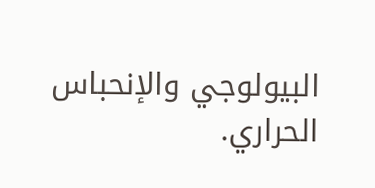البيولوجي والإنحباس الحراري.